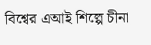বিশ্বের এআই শিল্পে চীনা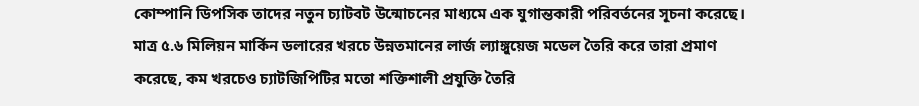কোম্পানি ডিপসিক তাদের নতুন চ্যাটবট উন্মোচনের মাধ্যমে এক যুগান্তকারী পরিবর্তনের সূচনা করেছে। মাত্র ৫.৬ মিলিয়ন মার্কিন ডলারের খরচে উন্নতমানের লার্জ ল্যাঙ্গুয়েজ মডেল তৈরি করে তারা প্রমাণ করেছে, কম খরচেও চ্যাটজিপিটির মতো শক্তিশালী প্রযুক্তি তৈরি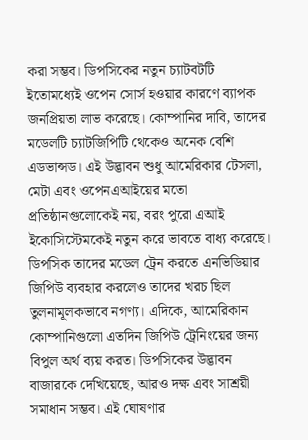করা সম্ভব। ডিপসিকের নতুন চ্যাটবটটি ইতোমধ্যেই ওপেন সোর্স হওয়ার কারণে ব্যাপক জনপ্রিয়তা লাভ করেছে। কোম্পানির দাবি, তাদের মডেলটি চ্যাটজিপিটি থেকেও অনেক বেশি এডভান্সড। এই উদ্ভাবন শুধু আমেরিকার টেসলা, মেটা এবং ওপেনএআইয়ের মতো প্রতিষ্ঠানগুলোকেই নয়, বরং পুরো এআই ইকোসিস্টেমকেই নতুন করে ভাবতে বাধ্য করেছে। ডিপসিক তাদের মডেল ট্রেন করতে এনভিডিয়ার জিপিউ ব্যবহার করলেও তাদের খরচ ছিল তুলনামূলকভাবে নগণ্য। এদিকে, আমেরিকান কোম্পানিগুলো এতদিন জিপিউ ট্রেনিংয়ের জন্য বিপুল অর্থ ব্যয় করত। ডিপসিকের উদ্ভাবন বাজারকে দেখিয়েছে, আরও দক্ষ এবং সাশ্রয়ী সমাধান সম্ভব। এই ঘোষণার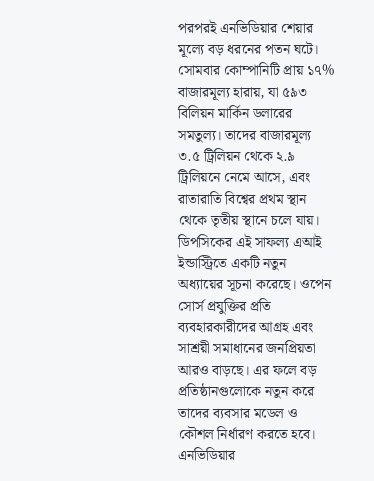পরপরই এনভিডিয়ার শেয়ার মূল্যে বড় ধরনের পতন ঘটে। সোমবার কোম্পানিটি প্রায় ১৭% বাজারমূল্য হারায়, যা ৫৯৩ বিলিয়ন মার্কিন ডলারের সমতুল্য। তাদের বাজারমূল্য ৩.৫ ট্রিলিয়ন থেকে ২.৯ ট্রিলিয়নে নেমে আসে, এবং রাতারাতি বিশ্বের প্রথম স্থান থেকে তৃতীয় স্থানে চলে যায়। ডিপসিকের এই সাফল্য এআই ইন্ডাস্ট্রিতে একটি নতুন অধ্যায়ের সূচনা করেছে। ওপেন সোর্স প্রযুক্তির প্রতি ব্যবহারকারীদের আগ্রহ এবং সাশ্রয়ী সমাধানের জনপ্রিয়তা আরও বাড়ছে। এর ফলে বড় প্রতিষ্ঠানগুলোকে নতুন করে তাদের ব্যবসার মডেল ও কৌশল নির্ধারণ করতে হবে। এনভিডিয়ার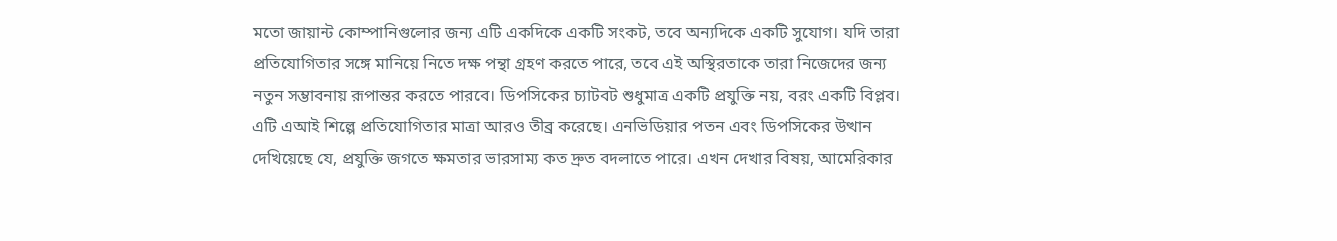মতো জায়ান্ট কোম্পানিগুলোর জন্য এটি একদিকে একটি সংকট, তবে অন্যদিকে একটি সুযোগ। যদি তারা প্রতিযোগিতার সঙ্গে মানিয়ে নিতে দক্ষ পন্থা গ্রহণ করতে পারে, তবে এই অস্থিরতাকে তারা নিজেদের জন্য নতুন সম্ভাবনায় রূপান্তর করতে পারবে। ডিপসিকের চ্যাটবট শুধুমাত্র একটি প্রযুক্তি নয়, বরং একটি বিপ্লব। এটি এআই শিল্পে প্রতিযোগিতার মাত্রা আরও তীব্র করেছে। এনভিডিয়ার পতন এবং ডিপসিকের উত্থান দেখিয়েছে যে, প্রযুক্তি জগতে ক্ষমতার ভারসাম্য কত দ্রুত বদলাতে পারে। এখন দেখার বিষয়, আমেরিকার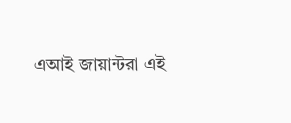এআই জায়ান্টরা এই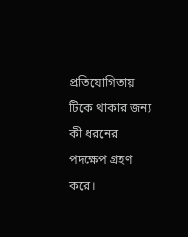প্রতিযোগিতায় টিকে থাকার জন্য কী ধরনের পদক্ষেপ গ্রহণ করে।